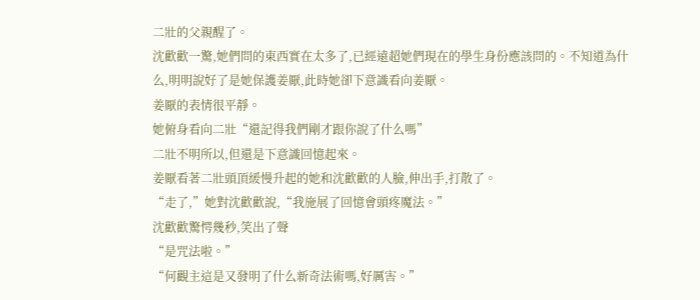二壯的父親醒了。
沈歡歡一驚,她們問的東西實在太多了,已經遠超她們現在的學生身份應該問的。不知道為什么,明明說好了是她保護姜厭,此時她卻下意識看向姜厭。
姜厭的表情很平靜。
她俯身看向二壯“還記得我們剛才跟你說了什么嗎”
二壯不明所以,但還是下意識回憶起來。
姜厭看著二壯頭頂緩慢升起的她和沈歡歡的人臉,伸出手,打散了。
“走了,”她對沈歡歡說,“我施展了回憶會頭疼魔法。”
沈歡歡驚愕幾秒,笑出了聲
“是咒法啦。”
“何觀主這是又發明了什么新奇法術嗎,好厲害。”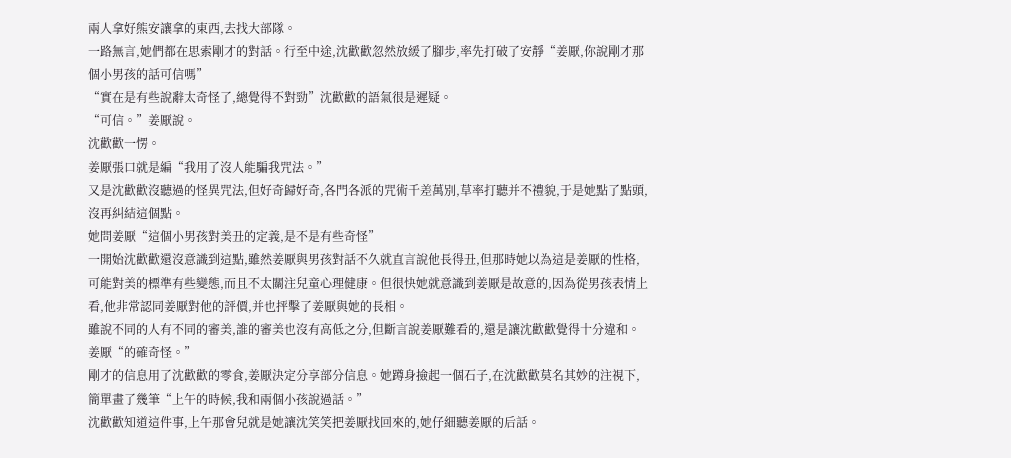兩人拿好熊安讓拿的東西,去找大部隊。
一路無言,她們都在思索剛才的對話。行至中途,沈歡歡忽然放緩了腳步,率先打破了安靜“姜厭,你說剛才那個小男孩的話可信嗎”
“實在是有些說辭太奇怪了,總覺得不對勁”沈歡歡的語氣很是遲疑。
“可信。”姜厭說。
沈歡歡一愣。
姜厭張口就是編“我用了沒人能騙我咒法。”
又是沈歡歡沒聽過的怪異咒法,但好奇歸好奇,各門各派的咒術千差萬別,草率打聽并不禮貌,于是她點了點頭,沒再糾結這個點。
她問姜厭“這個小男孩對美丑的定義,是不是有些奇怪”
一開始沈歡歡還沒意識到這點,雖然姜厭與男孩對話不久就直言說他長得丑,但那時她以為這是姜厭的性格,可能對美的標準有些變態,而且不太關注兒童心理健康。但很快她就意識到姜厭是故意的,因為從男孩表情上看,他非常認同姜厭對他的評價,并也抨擊了姜厭與她的長相。
雖說不同的人有不同的審美,誰的審美也沒有高低之分,但斷言說姜厭難看的,還是讓沈歡歡覺得十分違和。
姜厭“的確奇怪。”
剛才的信息用了沈歡歡的零食,姜厭決定分享部分信息。她蹲身撿起一個石子,在沈歡歡莫名其妙的注視下,簡單畫了幾筆“上午的時候,我和兩個小孩說過話。”
沈歡歡知道這件事,上午那會兒就是她讓沈笑笑把姜厭找回來的,她仔細聽姜厭的后話。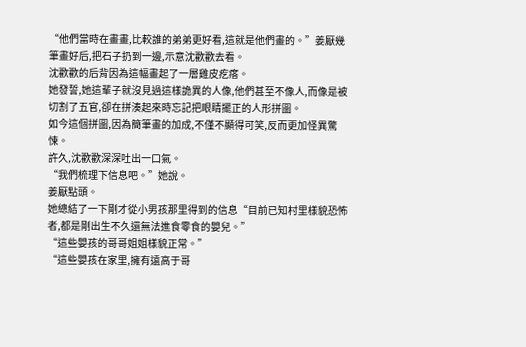“他們當時在畫畫,比較誰的弟弟更好看,這就是他們畫的。”姜厭幾筆畫好后,把石子扔到一邊,示意沈歡歡去看。
沈歡歡的后背因為這幅畫起了一層雞皮疙瘩。
她發誓,她這輩子就沒見過這樣詭異的人像,他們甚至不像人,而像是被切割了五官,卻在拼湊起來時忘記把眼睛擺正的人形拼圖。
如今這個拼圖,因為簡筆畫的加成,不僅不顯得可笑,反而更加怪異驚悚。
許久,沈歡歡深深吐出一口氣。
“我們梳理下信息吧。”她說。
姜厭點頭。
她總結了一下剛才從小男孩那里得到的信息“目前已知村里樣貌恐怖者,都是剛出生不久還無法進食零食的嬰兒。”
“這些嬰孩的哥哥姐姐樣貌正常。”
“這些嬰孩在家里,擁有遠高于哥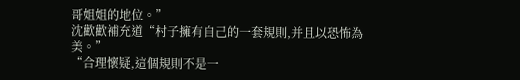哥姐姐的地位。”
沈歡歡補充道“村子擁有自己的一套規則,并且以恐怖為美。”
“合理懷疑,這個規則不是一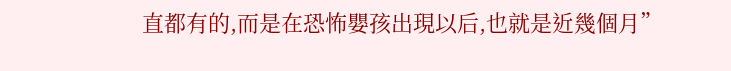直都有的,而是在恐怖嬰孩出現以后,也就是近幾個月”